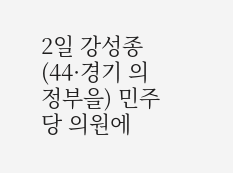2일 강성종(44·경기 의정부을) 민주당 의원에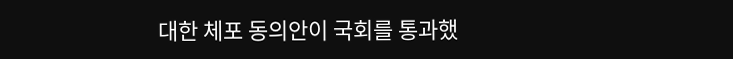대한 체포 동의안이 국회를 통과했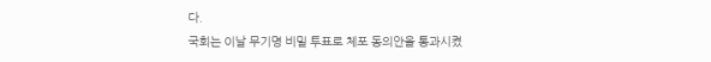다.
국회는 이날 무기명 비밀 투표로 체포 동의안을 통과시켰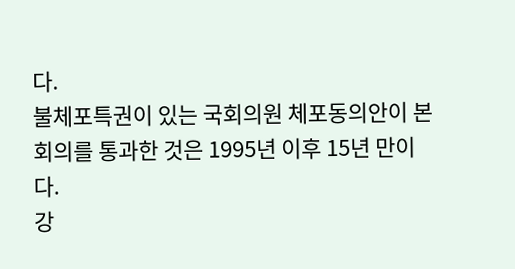다.
불체포특권이 있는 국회의원 체포동의안이 본회의를 통과한 것은 1995년 이후 15년 만이다.
강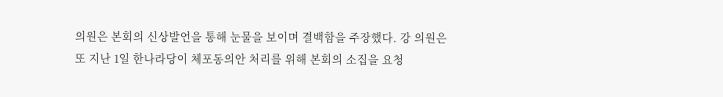의원은 본회의 신상발언을 통해 눈물을 보이며 결백함을 주장했다. 강 의원은 또 지난 1일 한나라당이 체포동의안 처리를 위해 본회의 소집을 요청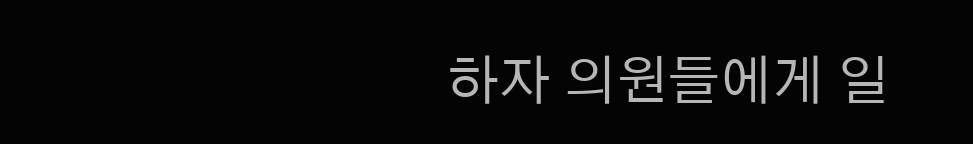하자 의원들에게 일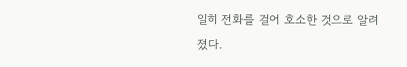일히 전화를 걸어 호소한 것으로 알려졌다.